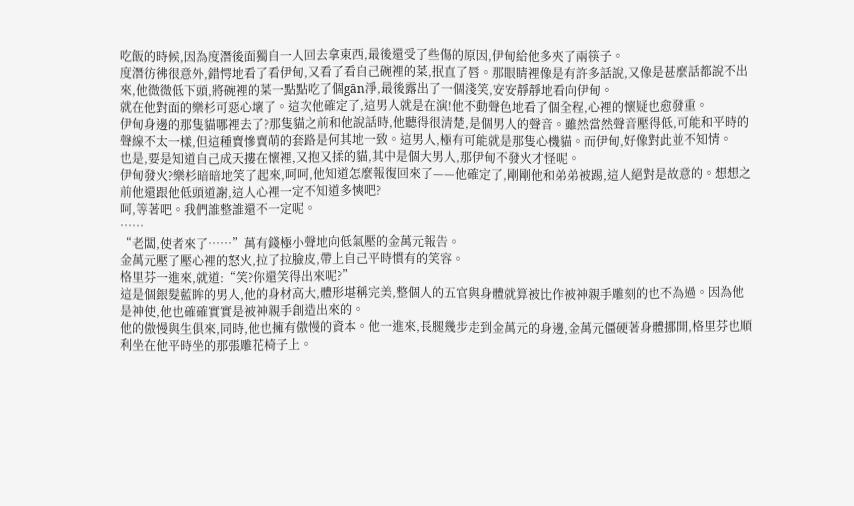吃飯的時候,因為度潛後面獨自一人回去拿東西,最後還受了些傷的原因,伊甸給他多夾了兩筷子。
度潛彷彿很意外,錯愕地看了看伊甸,又看了看自己碗裡的菜,抿直了唇。那眼睛裡像是有許多話說,又像是甚麼話都說不出來,他微微低下頭,將碗裡的菜一點點吃了個gān淨,最後露出了一個淺笑,安安靜靜地看向伊甸。
就在他對面的樂杉可惡心壞了。這次他確定了,這男人就是在演!他不動聲色地看了個全程,心裡的懷疑也愈發重。
伊甸身邊的那隻貓哪裡去了?那隻貓之前和他說話時,他聽得很清楚,是個男人的聲音。雖然當然聲音壓得低,可能和平時的聲線不太一樣,但這種賣慘賣萌的套路是何其地一致。這男人,極有可能就是那隻心機貓。而伊甸,好像對此並不知情。
也是,要是知道自己成天摟在懷裡,又抱又揉的貓,其中是個大男人,那伊甸不發火才怪呢。
伊甸發火?樂杉暗暗地笑了起來,呵呵,他知道怎麼報復回來了——他確定了,剛剛他和弟弟被踢,這人絕對是故意的。想想之前他還跟他低頭道謝,這人心裡一定不知道多慡吧?
呵,等著吧。我們誰整誰還不一定呢。
……
“老闆,使者來了……”萬有錢極小聲地向低氣壓的金萬元報告。
金萬元壓了壓心裡的怒火,拉了拉臉皮,帶上自己平時慣有的笑容。
格里芬一進來,就道:“笑?你還笑得出來呢?”
這是個銀髮藍眸的男人,他的身材高大,體形堪稱完美,整個人的五官與身體就算被比作被神親手雕刻的也不為過。因為他是神使,他也確確實實是被神親手創造出來的。
他的傲慢與生俱來,同時,他也擁有傲慢的資本。他一進來,長腿幾步走到金萬元的身邊,金萬元僵硬著身體挪開,格里芬也順利坐在他平時坐的那張雕花椅子上。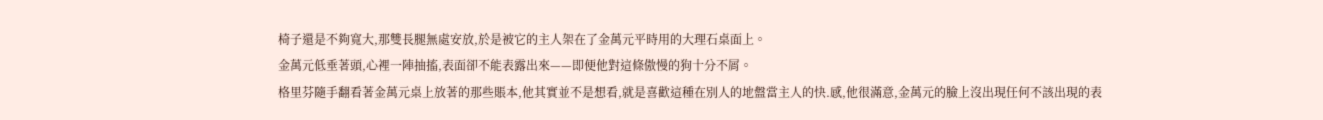椅子還是不夠寬大,那雙長腿無處安放,於是被它的主人架在了金萬元平時用的大理石桌面上。
金萬元低垂著頭,心裡一陣抽搐,表面卻不能表露出來——即便他對這條傲慢的狗十分不屑。
格里芬隨手翻看著金萬元桌上放著的那些賬本,他其實並不是想看,就是喜歡這種在別人的地盤當主人的快.感,他很滿意,金萬元的臉上沒出現任何不該出現的表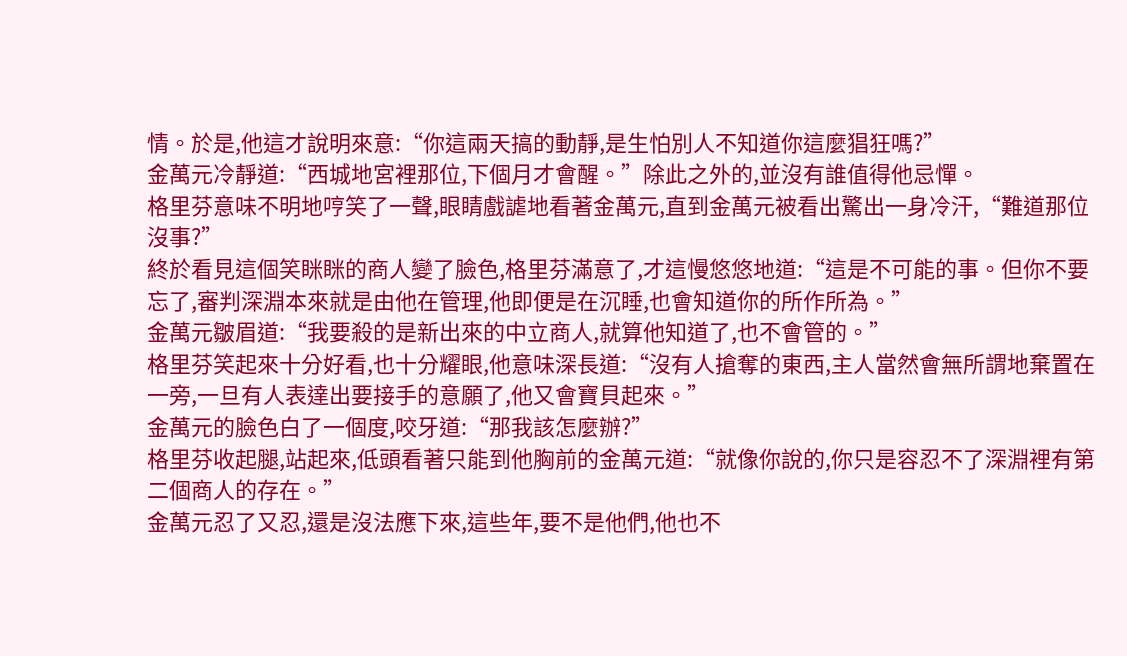情。於是,他這才說明來意:“你這兩天搞的動靜,是生怕別人不知道你這麼猖狂嗎?”
金萬元冷靜道:“西城地宮裡那位,下個月才會醒。”除此之外的,並沒有誰值得他忌憚。
格里芬意味不明地哼笑了一聲,眼睛戲謔地看著金萬元,直到金萬元被看出驚出一身冷汗,“難道那位沒事?”
終於看見這個笑眯眯的商人變了臉色,格里芬滿意了,才這慢悠悠地道:“這是不可能的事。但你不要忘了,審判深淵本來就是由他在管理,他即便是在沉睡,也會知道你的所作所為。”
金萬元皺眉道:“我要殺的是新出來的中立商人,就算他知道了,也不會管的。”
格里芬笑起來十分好看,也十分耀眼,他意味深長道:“沒有人搶奪的東西,主人當然會無所謂地棄置在一旁,一旦有人表達出要接手的意願了,他又會寶貝起來。”
金萬元的臉色白了一個度,咬牙道:“那我該怎麼辦?”
格里芬收起腿,站起來,低頭看著只能到他胸前的金萬元道:“就像你說的,你只是容忍不了深淵裡有第二個商人的存在。”
金萬元忍了又忍,還是沒法應下來,這些年,要不是他們,他也不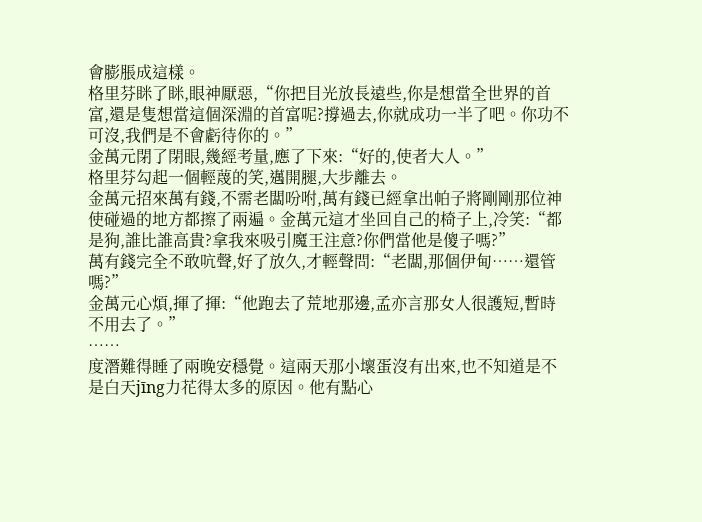會膨脹成這樣。
格里芬眯了眯,眼神厭惡,“你把目光放長遠些,你是想當全世界的首富,還是隻想當這個深淵的首富呢?撐過去,你就成功一半了吧。你功不可沒,我們是不會虧待你的。”
金萬元閉了閉眼,幾經考量,應了下來:“好的,使者大人。”
格里芬勾起一個輕蔑的笑,邁開腿,大步離去。
金萬元招來萬有錢,不需老闆吩咐,萬有錢已經拿出帕子將剛剛那位神使碰過的地方都擦了兩遍。金萬元這才坐回自己的椅子上,冷笑:“都是狗,誰比誰高貴?拿我來吸引魔王注意?你們當他是傻子嗎?”
萬有錢完全不敢吭聲,好了放久,才輕聲問:“老闆,那個伊甸……還管嗎?”
金萬元心煩,揮了揮:“他跑去了荒地那邊,孟亦言那女人很護短,暫時不用去了。”
……
度潛難得睡了兩晚安穩覺。這兩天那小壞蛋沒有出來,也不知道是不是白天jīng力花得太多的原因。他有點心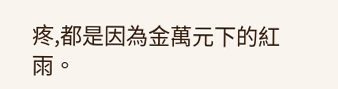疼,都是因為金萬元下的紅雨。